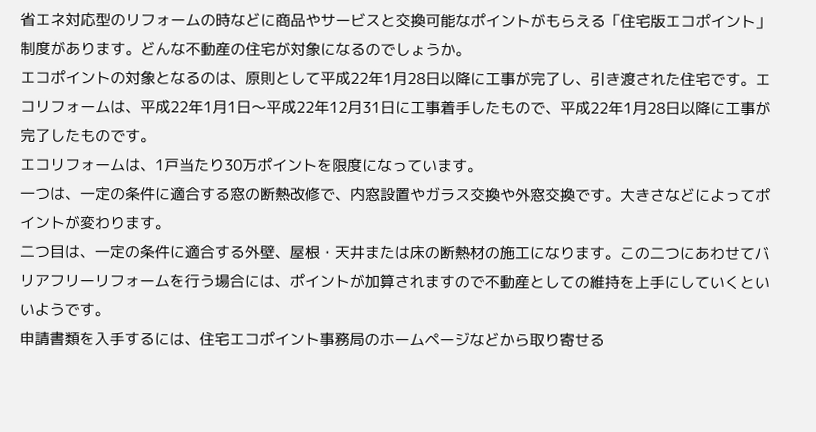省エネ対応型のリフォームの時などに商品やサービスと交換可能なポイントがもらえる「住宅版エコポイント」制度があります。どんな不動産の住宅が対象になるのでしょうか。
エコポイントの対象となるのは、原則として平成22年1月28日以降に工事が完了し、引き渡された住宅です。エコリフォームは、平成22年1月1日〜平成22年12月31日に工事着手したもので、平成22年1月28日以降に工事が完了したものです。
エコリフォームは、1戸当たり30万ポイントを限度になっています。
一つは、一定の条件に適合する窓の断熱改修で、内窓設置やガラス交換や外窓交換です。大きさなどによってポイントが変わります。
二つ目は、一定の条件に適合する外壁、屋根・天井または床の断熱材の施工になります。この二つにあわせてバリアフリーリフォームを行う場合には、ポイントが加算されますので不動産としての維持を上手にしていくといいようです。
申請書類を入手するには、住宅エコポイント事務局のホームページなどから取り寄せる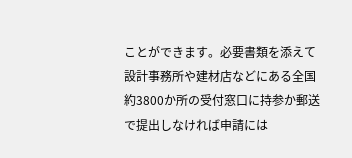ことができます。必要書類を添えて設計事務所や建材店などにある全国約3800か所の受付窓口に持参か郵送で提出しなければ申請には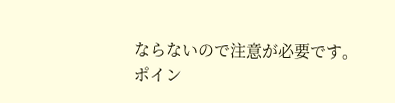ならないので注意が必要です。
ポイン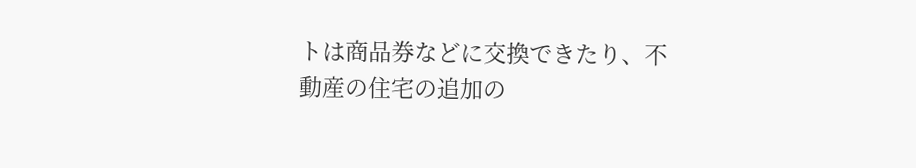トは商品券などに交換できたり、不動産の住宅の追加の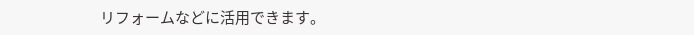リフォームなどに活用できます。